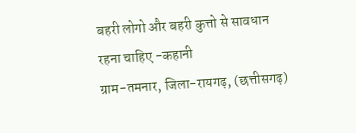बहरी लोगो और बहरी कुत्तो से सावधान रहना चाहिए -कहानी
ग्राम-तमनार, जिला-रायगढ़, (छत्तीसगढ़)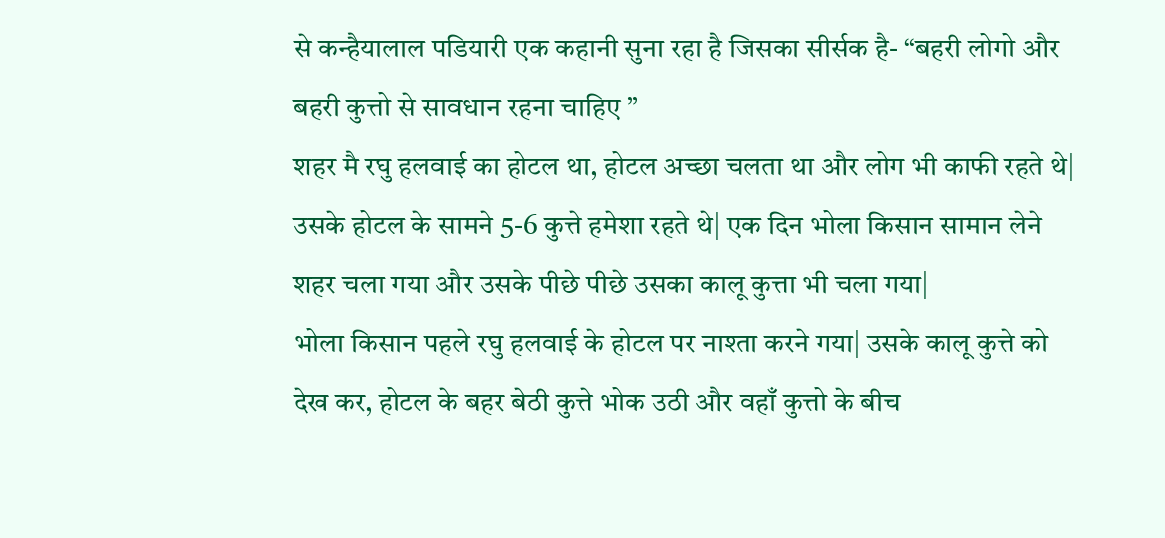से कन्हैयालाल पडियारी एक कहानी सुना रहा है जिसका सीर्सक है- “बहरी लोगो और बहरी कुत्तो से सावधान रहना चाहिए ”
शहर मै रघु हलवाई का होटल था, होटल अच्छा चलता था और लोग भी काफी रहते थे| उसके होटल के सामने 5-6 कुत्ते हमेशा रहते थे| एक दिन भोला किसान सामान लेने शहर चला गया और उसके पीछे पीछे उसका कालू कुत्ता भी चला गया|
भोला किसान पहले रघु हलवाई के होटल पर नाश्ता करने गया| उसके कालू कुत्ते को देख कर, होटल के बहर बेठी कुत्ते भोक उठी और वहाँ कुत्तो के बीच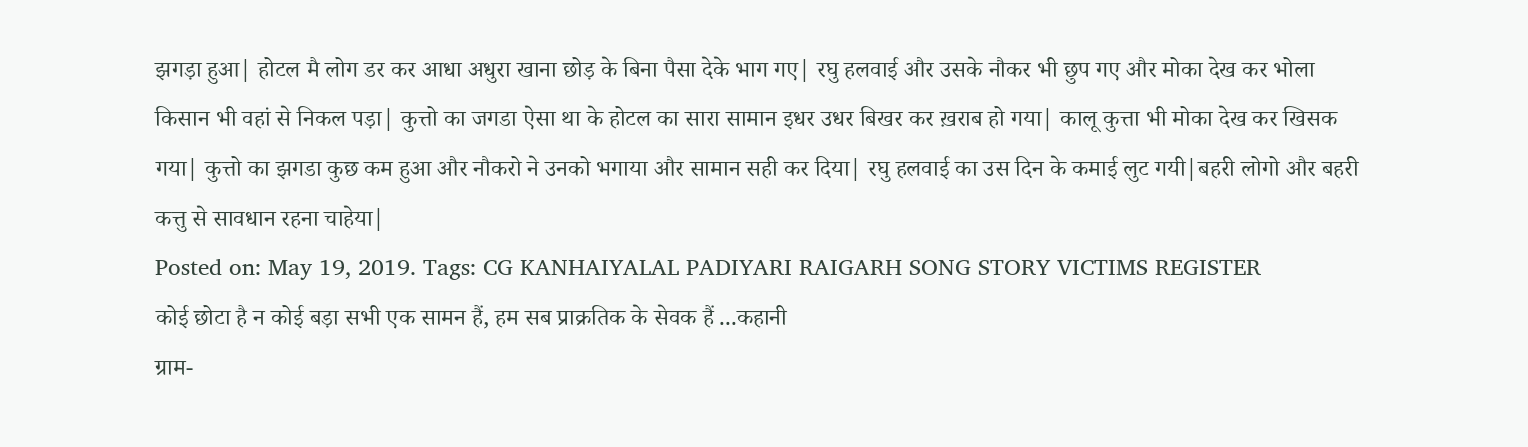झगड़ा हुआ| होटल मै लोग डर कर आधा अधुरा खाना छोड़ के बिना पैसा देके भाग गए| रघु हलवाई और उसके नौकर भी छुप गए और मोका देख कर भोला किसान भी वहां से निकल पड़ा| कुत्तो का जगडा ऐसा था के होटल का सारा सामान इधर उधर बिखर कर ख़राब हो गया| कालू कुत्ता भी मोका देख कर खिसक गया| कुत्तो का झगडा कुछ कम हुआ और नौकरो ने उनको भगाया और सामान सही कर दिया| रघु हलवाई का उस दिन के कमाई लुट गयी|बहरी लोगो और बहरी कत्तु से सावधान रहना चाहेया|
Posted on: May 19, 2019. Tags: CG KANHAIYALAL PADIYARI RAIGARH SONG STORY VICTIMS REGISTER
कोई छोटा है न कोई बड़ा सभी एक सामन हैं, हम सब प्राक्रतिक के सेवक हैं ...कहानी
ग्राम-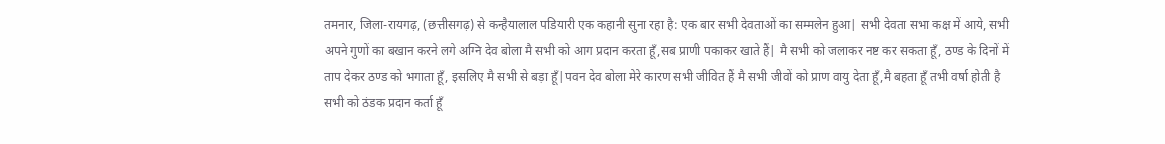तमनार, जिला-रायगढ़, (छत्तीसगढ़) से कन्हैयालाल पडियारी एक कहानी सुना रहा है: एक बार सभी देवताओं का सम्मलेन हुआ| सभी देवता सभा कक्ष में आये, सभी अपने गुणों का बखान करने लगे अग्नि देव बोला मै सभी को आग प्रदान करता हूँ,सब प्राणी पकाकर खाते हैं| मै सभी को जलाकर नष्ट कर सकता हूँ, ठण्ड के दिनों में ताप देकर ठण्ड को भगाता हूँ, इसलिए मै सभी से बड़ा हूँ|पवन देव बोला मेरे कारण सभी जीवित हैं मै सभी जीवों को प्राण वायु देता हूँ,मै बहता हूँ तभी वर्षा होती है सभी को ठंडक प्रदान कर्ता हूँ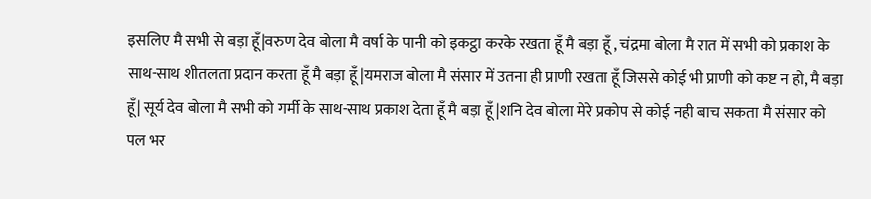इसलिए मै सभी से बड़ा हूँ|वरुण देव बोला मै वर्षा के पानी को इकट्ठा करके रखता हूँ मै बड़ा हूँ , चंद्रमा बोला मै रात में सभी को प्रकाश के साथ-साथ शीतलता प्रदान करता हूँ मै बड़ा हूँ |यमराज बोला मै संसार में उतना ही प्राणी रखता हूँ जिससे कोई भी प्राणी को कष्ट न हो, मै बड़ा हूँ| सूर्य देव बोला मै सभी को गर्मी के साथ-साथ प्रकाश देता हूँ मै बड़ा हूँ |शनि देव बोला मेरे प्रकोप से कोई नही बाच सकता मै संसार को पल भर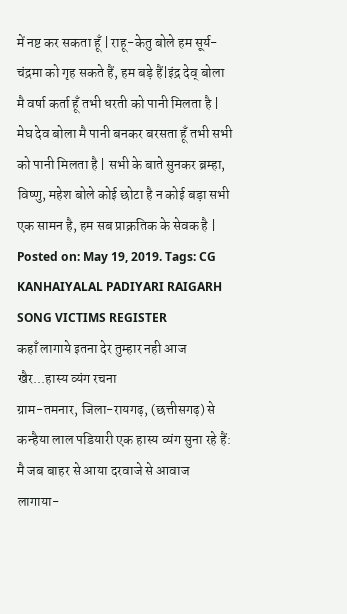में नष्ट कर सकता हूँ | राहू-केतु बोले हम सूर्य-चंद्रमा को गृह सकते हैं, हम बड़े हैं|इंद्र देव् बोला मै वर्षा कर्ता हूँ तभी धरती को पानी मिलता है | मेघ देव बोला मै पानी बनकर बरसता हूँ तभी सभी को पानी मिलता है | सभी के बाते सुनकर ब्रम्हा, विष्णु, महेश बोले कोई छोटा है न कोई बड़ा सभी एक सामन है, हम सब प्राक्रतिक के सेवक है |
Posted on: May 19, 2019. Tags: CG KANHAIYALAL PADIYARI RAIGARH SONG VICTIMS REGISTER
कहाँ लागाये इतना देर तुम्हार नही आज खैर...हास्य व्यंग रचना
ग्राम-तमनार, जिला-रायगढ़, (छत्तीसगढ़) से कन्हैया लाल पडियारी एक हास्य व्यंग सुना रहे हैं:
मै जब बाहर से आया दरवाजे से आवाज लागाया-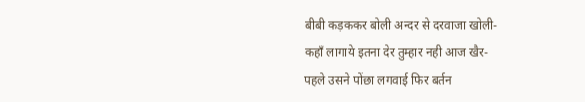बीबी कड़ककर बोली अन्दर से दरवाजा खोली-
कहाँ लागाये इतना देर तुम्हार नही आज खैर-
पहले उसने पोंछा लगवाई फिर बर्तन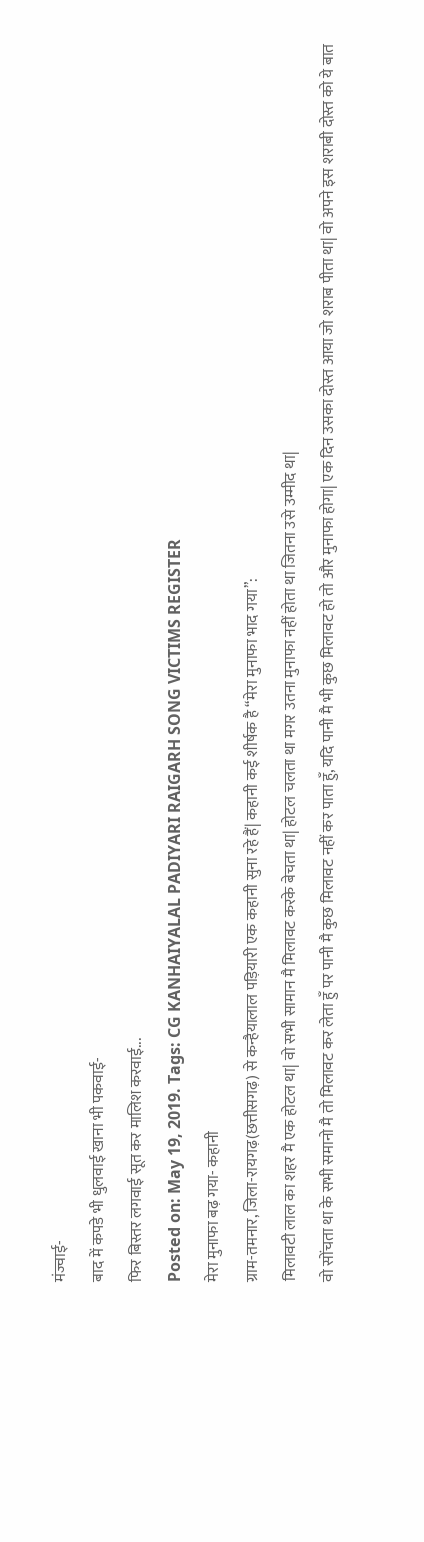मंज्वाई-
बाद में कपडे भी धुलवाई खाना भी पकवाई-
फिर बिस्तर लगवाई सूत कर मालिश करवाई...
Posted on: May 19, 2019. Tags: CG KANHAIYALAL PADIYARI RAIGARH SONG VICTIMS REGISTER
मेरा मुनाफा बढ़ गया- कहानी
ग्राम-तमनार, जिला-रायगढ़(छत्तीसगढ़) से कन्हैयालाल पड़ियारी एक कहानी सुना रहे हैं| कहानी कई शीर्षक है “मेरा मुनाफा भाद गया”:
मिलावटी लाल का शहर मै एक होटल था| वो सभी सामान मै मिलावट करके बेचता था| होटल चलता था मगर उतना मुनाफा नहीं होता था जितना उसे उम्मीद था|
वो सोंचता था के सभी समानो मै तो मिलावट कर लेता हुँ पर पानी मै कुछ मिलावट नहीं कर पाता हुँ, यदि पानी मै भी कुछ मिलावट हो तो और मुनाफा होगा| एक दिन उसका दोस्त आया जो शराब पीता था| वो अपने इस शराबी दोस्त को ये बात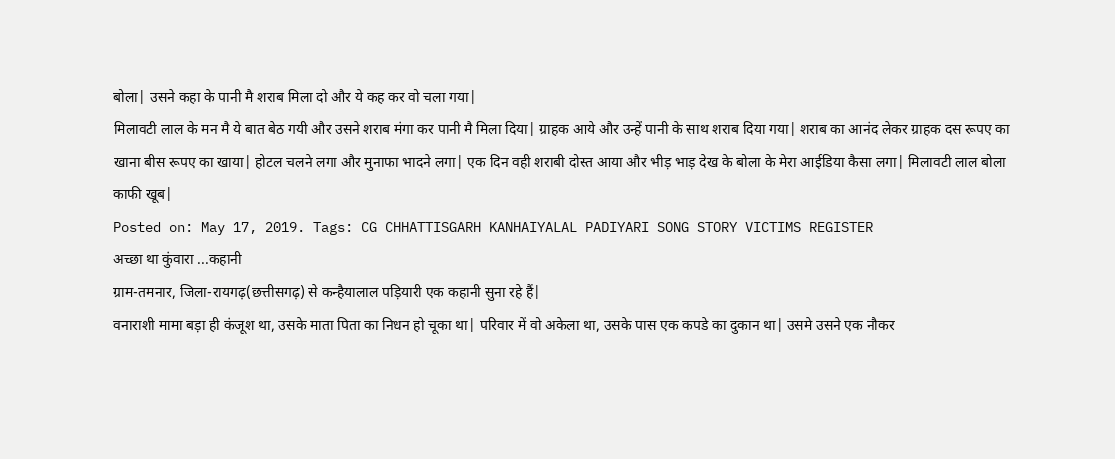बोला| उसने कहा के पानी मै शराब मिला दो और ये कह कर वो चला गया|
मिलावटी लाल के मन मै ये बात बेठ गयी और उसने शराब मंगा कर पानी मै मिला दिया| ग्राहक आये और उन्हें पानी के साथ शराब दिया गया| शराब का आनंद लेकर ग्राहक दस रूपए का खाना बीस रूपए का खाया| होटल चलने लगा और मुनाफा भादने लगा| एक दिन वही शराबी दोस्त आया और भीड़ भाड़ देख के बोला के मेरा आईडिया कैसा लगा| मिलावटी लाल बोला काफी खूब|
Posted on: May 17, 2019. Tags: CG CHHATTISGARH KANHAIYALAL PADIYARI SONG STORY VICTIMS REGISTER
अच्छा था कुंवारा ...कहानी
ग्राम-तमनार, जिला-रायगढ़(छत्तीसगढ़) से कन्हैयालाल पड़ियारी एक कहानी सुना रहे हैं|
वनाराशी मामा बड़ा ही कंजूश था, उसके माता पिता का निधन हो चूका था| परिवार में वो अकेला था, उसके पास एक कपडे का दुकान था| उसमे उसने एक नौकर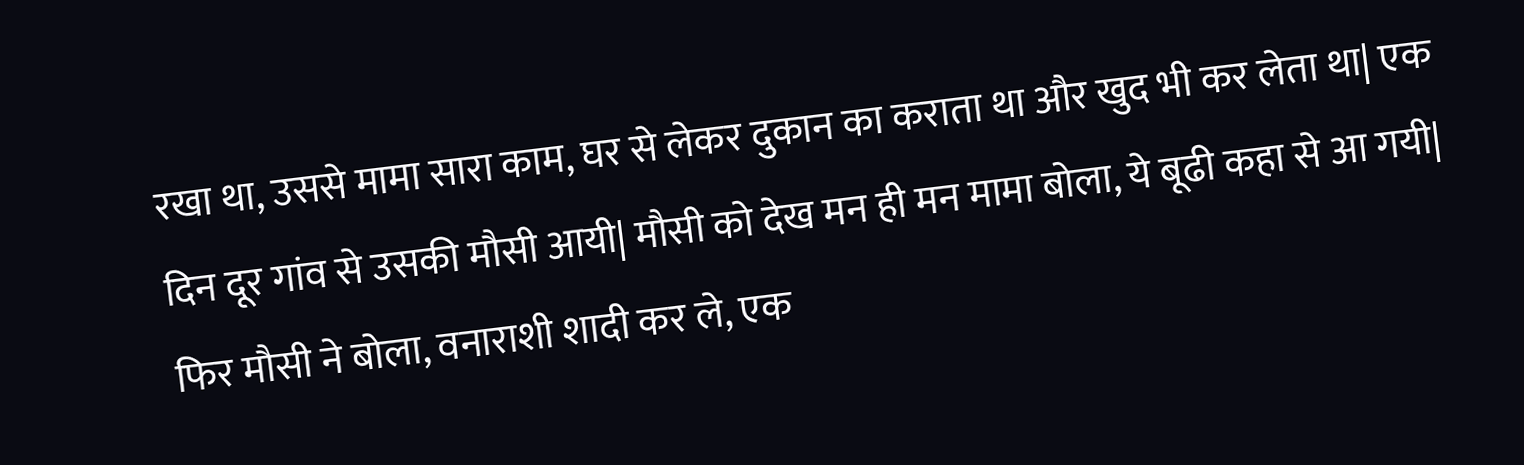रखा था, उससे मामा सारा काम, घर से लेकर दुकान का कराता था और खुद भी कर लेता था| एक दिन दूर गांव से उसकी मौसी आयी| मौसी को देख मन ही मन मामा बोला, ये बूढी कहा से आ गयी| फिर मौसी ने बोला, वनाराशी शादी कर ले, एक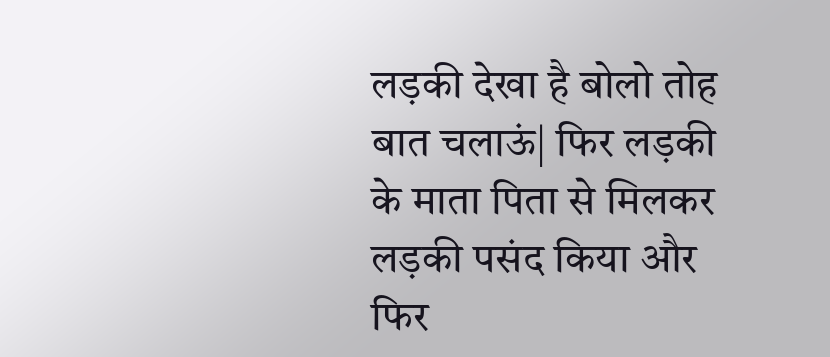लड़की देखा है बोलो तोह बात चलाऊं| फिर लड़की के माता पिता से मिलकर लड़की पसंद किया और फिर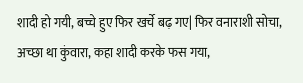शादी हो गयी, बच्चे हुए फिर खर्चे बढ़ गए| फिर वनाराशी सोचा, अच्छा था कुंवारा, कहा शादी करके फस गया,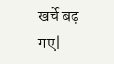खर्चे बढ़ गए|